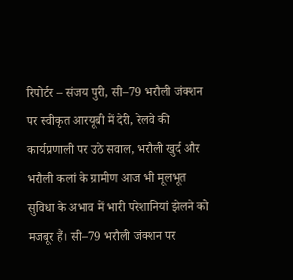रिपोर्टर – संजय पुरी, सी–79 भरौली जंक्शन पर स्वीकृत आरयूबी में देरी, रेलवे की कार्यप्रणाली पर उठे सवाल, भरौली खुर्द और भरौली कलां के ग्रामीण आज भी मूलभूत सुविधा के अभाव में भारी परेशानियां झेलने को मजबूर हैं। सी–79 भरौली जंक्शन पर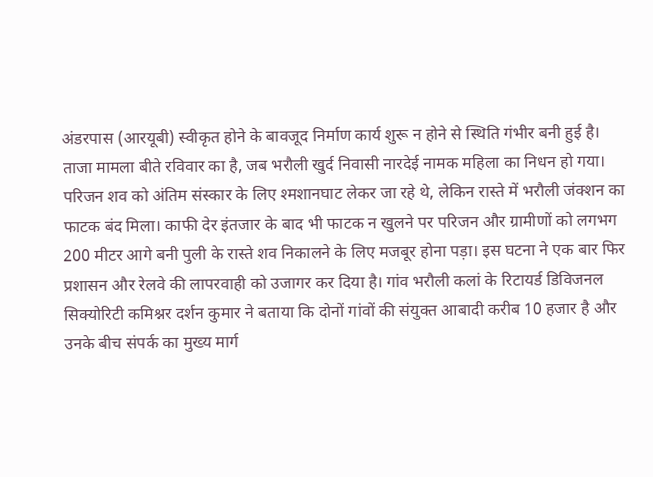अंडरपास (आरयूबी) स्वीकृत होने के बावजूद निर्माण कार्य शुरू न होने से स्थिति गंभीर बनी हुई है। ताजा मामला बीते रविवार का है, जब भरौली खुर्द निवासी नारदेई नामक महिला का निधन हो गया। परिजन शव को अंतिम संस्कार के लिए श्मशानघाट लेकर जा रहे थे, लेकिन रास्ते में भरौली जंक्शन का फाटक बंद मिला। काफी देर इंतजार के बाद भी फाटक न खुलने पर परिजन और ग्रामीणों को लगभग 200 मीटर आगे बनी पुली के रास्ते शव निकालने के लिए मजबूर होना पड़ा। इस घटना ने एक बार फिर प्रशासन और रेलवे की लापरवाही को उजागर कर दिया है। गांव भरौली कलां के रिटायर्ड डिविजनल सिक्योरिटी कमिश्नर दर्शन कुमार ने बताया कि दोनों गांवों की संयुक्त आबादी करीब 10 हजार है और उनके बीच संपर्क का मुख्य मार्ग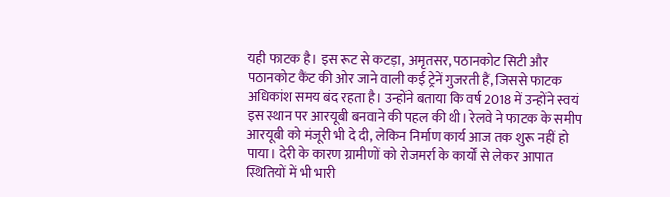यही फाटक है। इस रूट से कटड़ा, अमृतसर, पठानकोट सिटी और पठानकोट कैंट की ओर जाने वाली कई ट्रेनें गुजरती हैं, जिससे फाटक अधिकांश समय बंद रहता है। उन्होंने बताया कि वर्ष 2018 में उन्होंने स्वयं इस स्थान पर आरयूबी बनवाने की पहल की थी। रेलवे ने फाटक के समीप आरयूबी को मंजूरी भी दे दी, लेकिन निर्माण कार्य आज तक शुरू नहीं हो पाया। देरी के कारण ग्रामीणों को रोजमर्रा के कार्यों से लेकर आपात स्थितियों में भी भारी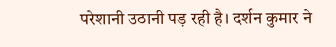परेशानी उठानी पड़ रही है। दर्शन कुमार ने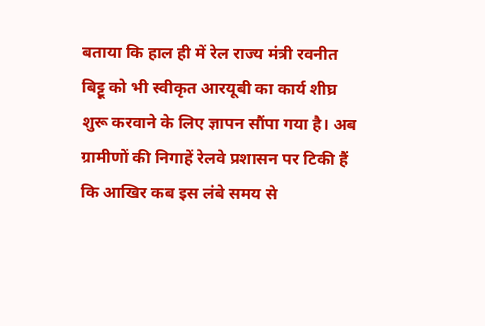बताया कि हाल ही में रेल राज्य मंत्री रवनीत बिट्टू को भी स्वीकृत आरयूबी का कार्य शीघ्र शुरू करवाने के लिए ज्ञापन सौंपा गया है। अब ग्रामीणों की निगाहें रेलवे प्रशासन पर टिकी हैं कि आखिर कब इस लंबे समय से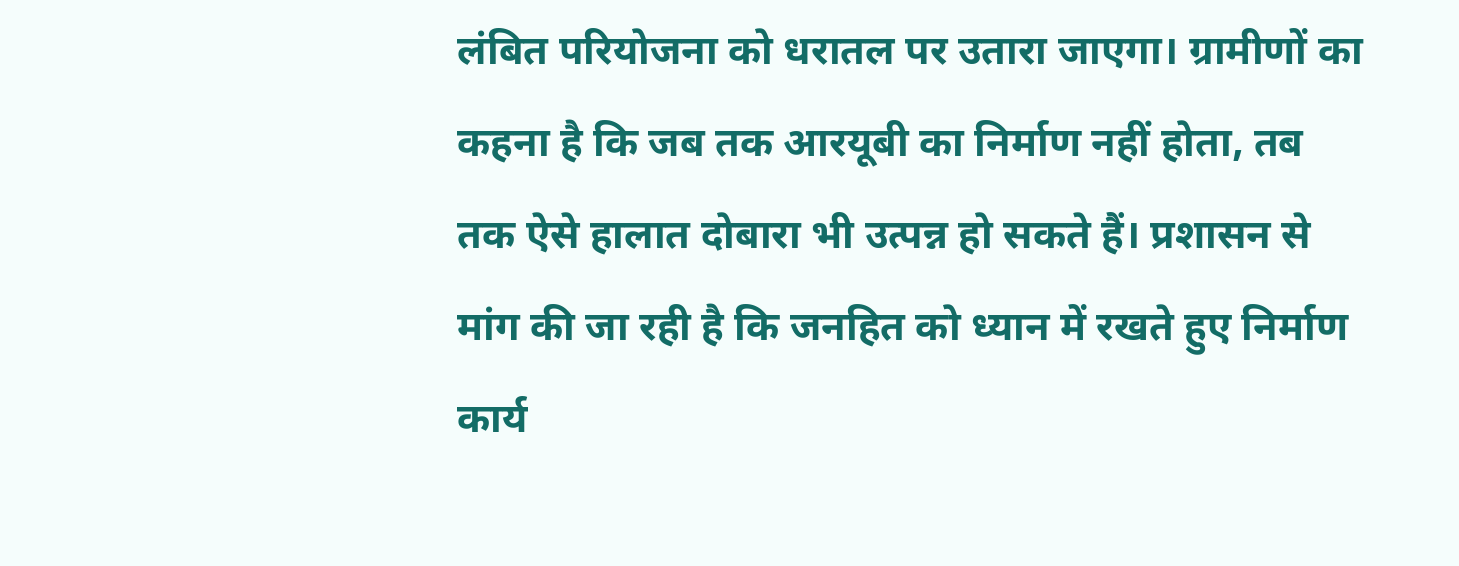लंबित परियोजना को धरातल पर उतारा जाएगा। ग्रामीणों का कहना है कि जब तक आरयूबी का निर्माण नहीं होता, तब तक ऐसे हालात दोबारा भी उत्पन्न हो सकते हैं। प्रशासन से मांग की जा रही है कि जनहित को ध्यान में रखते हुए निर्माण कार्य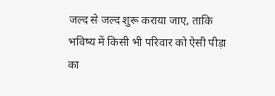जल्द से जल्द शुरू कराया जाए, ताकि भविष्य में किसी भी परिवार को ऐसी पीड़ा का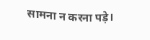सामना न करना पड़े।